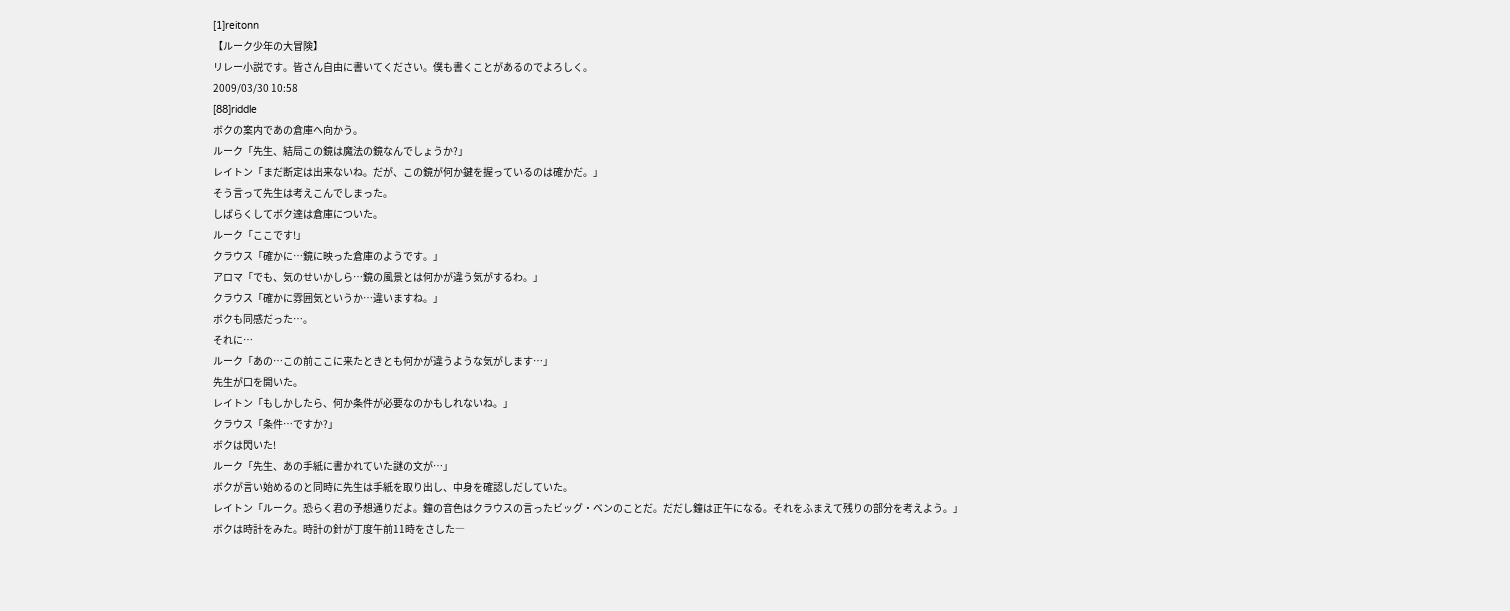[1]reitonn
【ルーク少年の大冒険】
リレー小説です。皆さん自由に書いてください。僕も書くことがあるのでよろしく。
2009/03/30 10:58
[88]riddle
ボクの案内であの倉庫へ向かう。
ルーク「先生、結局この鏡は魔法の鏡なんでしょうか?」
レイトン「まだ断定は出来ないね。だが、この鏡が何か鍵を握っているのは確かだ。」
そう言って先生は考えこんでしまった。
しばらくしてボク達は倉庫についた。
ルーク「ここです!」
クラウス「確かに…鏡に映った倉庫のようです。」
アロマ「でも、気のせいかしら…鏡の風景とは何かが違う気がするわ。」
クラウス「確かに雰囲気というか…違いますね。」
ボクも同感だった…。
それに…
ルーク「あの…この前ここに来たときとも何かが違うような気がします…」
先生が口を開いた。
レイトン「もしかしたら、何か条件が必要なのかもしれないね。」
クラウス「条件…ですか?」
ボクは閃いた!
ルーク「先生、あの手紙に書かれていた謎の文が…」
ボクが言い始めるのと同時に先生は手紙を取り出し、中身を確認しだしていた。
レイトン「ルーク。恐らく君の予想通りだよ。鐘の音色はクラウスの言ったビッグ・ベンのことだ。だだし鐘は正午になる。それをふまえて残りの部分を考えよう。」
ボクは時計をみた。時計の針が丁度午前11時をさした―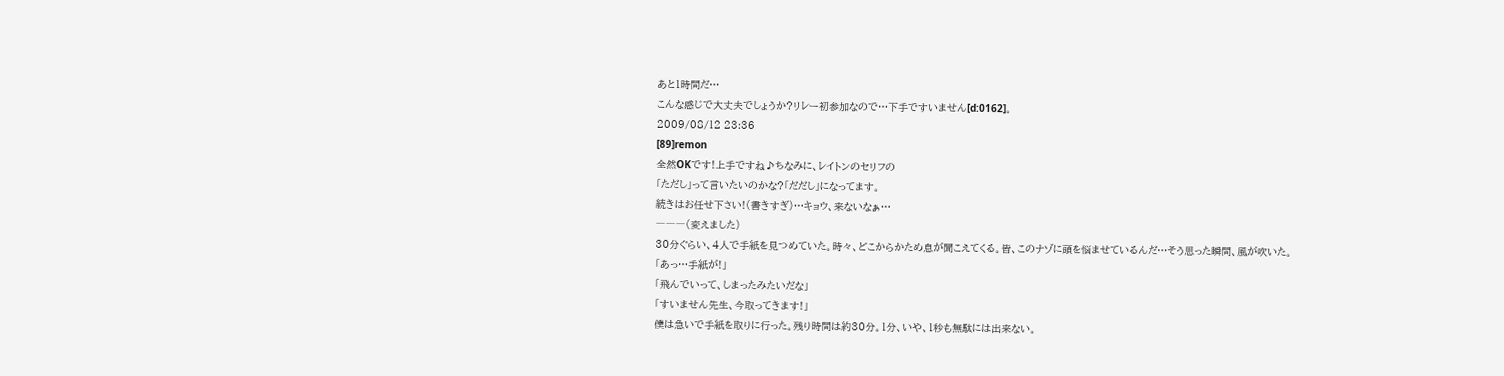あと1時間だ…
こんな感じで大丈夫でしょうか?リレー初参加なので…下手ですいません[d:0162]。
2009/08/12 23:36
[89]remon
全然OKです!上手ですね♪ちなみに、レイトンのセリフの
「ただし」って言いたいのかな?「だだし」になってます。
続きはお任せ下さい!(書きすぎ)…キョウ、来ないなぁ…
―――(変えました)
30分ぐらい、4人で手紙を見つめていた。時々、どこからかため息が聞こえてくる。皆、このナゾに頭を悩ませているんだ…そう思った瞬間、風が吹いた。
「あっ…手紙が!」
「飛んでいって、しまったみたいだな」
「すいません先生、今取ってきます!」
僕は急いで手紙を取りに行った。残り時間は約30分。1分、いや、1秒も無駄には出来ない。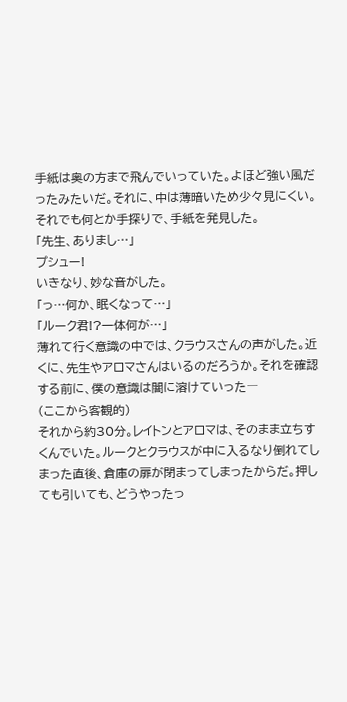手紙は奥の方まで飛んでいっていた。よほど強い風だったみたいだ。それに、中は薄暗いため少々見にくい。それでも何とか手探りで、手紙を発見した。
「先生、ありまし…」
プシュー!
いきなり、妙な音がした。
「っ…何か、眠くなって…」
「ルーク君!?一体何が…」
薄れて行く意識の中では、クラウスさんの声がした。近くに、先生やアロマさんはいるのだろうか。それを確認する前に、僕の意識は闇に溶けていった―
(ここから客観的)
それから約30分。レイトンとアロマは、そのまま立ちすくんでいた。ルークとクラウスが中に入るなり倒れてしまった直後、倉庫の扉が閉まってしまったからだ。押しても引いても、どうやったっ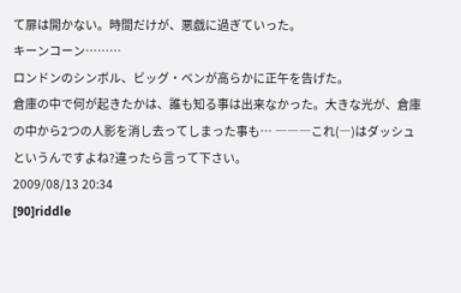て扉は開かない。時間だけが、悪戯に過ぎていった。
キーンコーン………
ロンドンのシンボル、ビッグ・ベンが高らかに正午を告げた。
倉庫の中で何が起きたかは、誰も知る事は出来なかった。大きな光が、倉庫の中から2つの人影を消し去ってしまった事も… ―――これ(―)はダッシュというんですよね?違ったら言って下さい。
2009/08/13 20:34
[90]riddle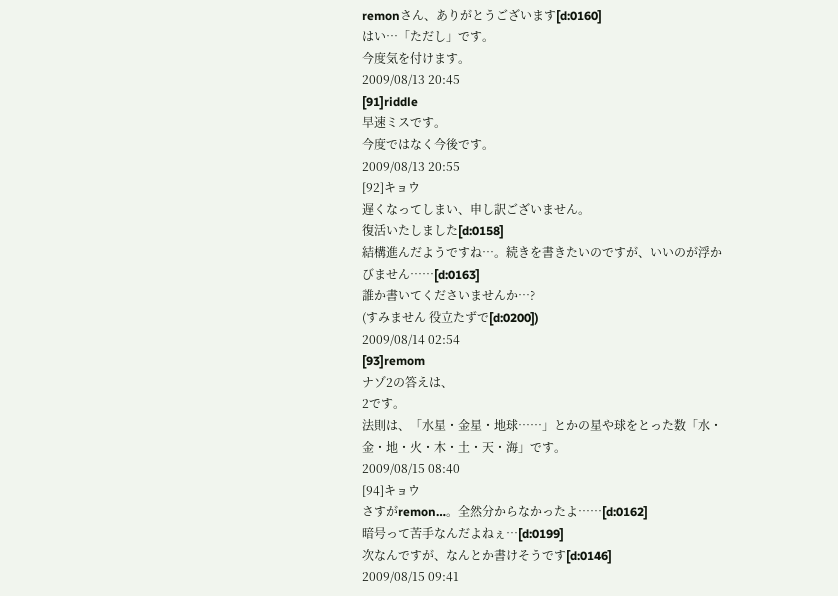remonさん、ありがとうございます[d:0160]
はい…「ただし」です。
今度気を付けます。
2009/08/13 20:45
[91]riddle
早速ミスです。
今度ではなく今後です。
2009/08/13 20:55
[92]キョウ
遅くなってしまい、申し訳ございません。
復活いたしました[d:0158]
結構進んだようですね…。続きを書きたいのですが、いいのが浮かびません……[d:0163]
誰か書いてくださいませんか…?
(すみません 役立たずで[d:0200])
2009/08/14 02:54
[93]remom
ナゾ2の答えは、
2です。
法則は、「水星・金星・地球……」とかの星や球をとった数「水・金・地・火・木・土・天・海」です。
2009/08/15 08:40
[94]キョウ
さすがremon…。全然分からなかったよ……[d:0162]
暗号って苦手なんだよねぇ…[d:0199]
次なんですが、なんとか書けそうです[d:0146]
2009/08/15 09:41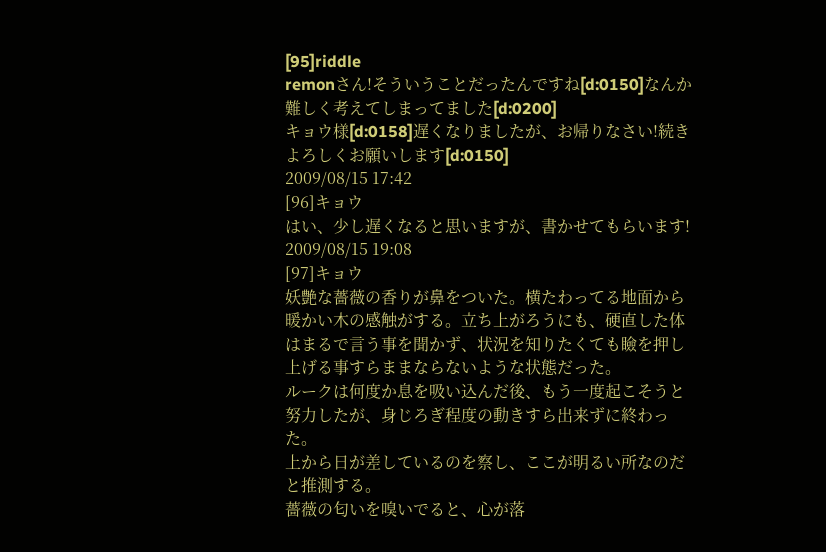[95]riddle
remonさん!そういうことだったんですね[d:0150]なんか難しく考えてしまってました[d:0200]
キョウ様[d:0158]遅くなりましたが、お帰りなさい!続きよろしくお願いします[d:0150]
2009/08/15 17:42
[96]キョウ
はい、少し遅くなると思いますが、書かせてもらいます!
2009/08/15 19:08
[97]キョウ
妖艶な薔薇の香りが鼻をついた。横たわってる地面から暖かい木の感触がする。立ち上がろうにも、硬直した体はまるで言う事を聞かず、状況を知りたくても瞼を押し上げる事すらままならないような状態だった。
ルークは何度か息を吸い込んだ後、もう一度起こそうと努力したが、身じろぎ程度の動きすら出来ずに終わった。
上から日が差しているのを察し、ここが明るい所なのだと推測する。
薔薇の匂いを嗅いでると、心が落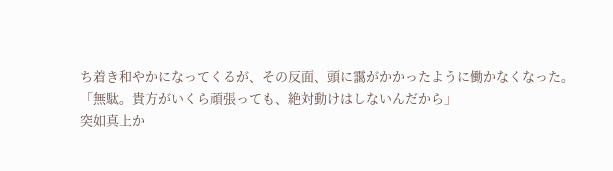ち着き和やかになってくるが、その反面、頭に靄がかかったように働かなくなった。
「無駄。貴方がいくら頑張っても、絶対動けはしないんだから」
突如真上か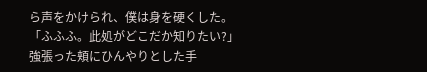ら声をかけられ、僕は身を硬くした。
「ふふふ。此処がどこだか知りたい?」
強張った頬にひんやりとした手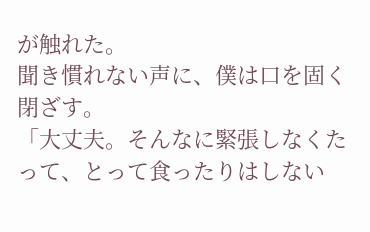が触れた。
聞き慣れない声に、僕は口を固く閉ざす。
「大丈夫。そんなに緊張しなくたって、とって食ったりはしない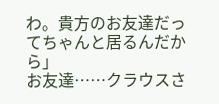わ。貴方のお友達だってちゃんと居るんだから」
お友達……クラウスさ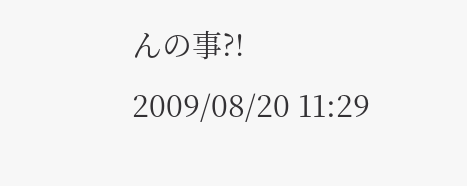んの事?!
2009/08/20 11:29